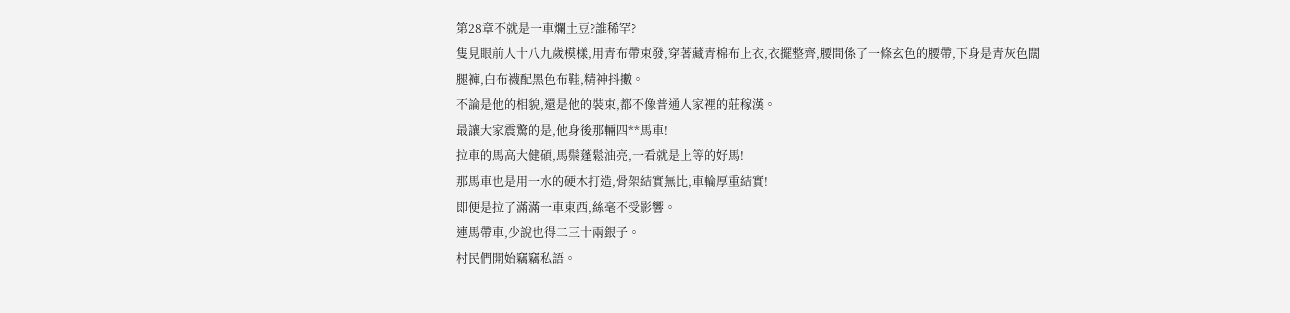第28章不就是一車爛土豆?誰稀罕?
隻見眼前人十八九歲模樣,用青布帶束發,穿著藏青棉布上衣,衣擺整齊,腰間係了一條玄色的腰帶,下身是青灰色闊腿褲,白布襪配黑色布鞋,精神抖擻。
不論是他的相貌,還是他的裝束,都不像普通人家裡的莊稼漢。
最讓大家震驚的是,他身後那輛四**馬車!
拉車的馬高大健碩,馬鬃蓬鬆油亮,一看就是上等的好馬!
那馬車也是用一水的硬木打造,骨架結實無比,車輪厚重結實!
即便是拉了滿滿一車東西,絲毫不受影響。
連馬帶車,少說也得二三十兩銀子。
村民們開始竊竊私語。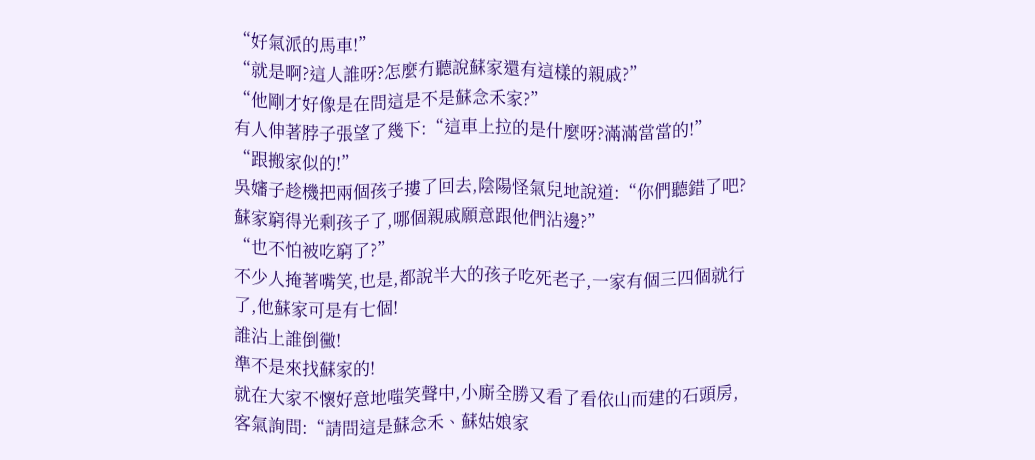“好氣派的馬車!”
“就是啊?這人誰呀?怎麼冇聽說蘇家還有這樣的親戚?”
“他剛才好像是在問這是不是蘇念禾家?”
有人伸著脖子張望了幾下:“這車上拉的是什麼呀?滿滿當當的!”
“跟搬家似的!”
吳嬸子趁機把兩個孩子摟了回去,陰陽怪氣兒地說道:“你們聽錯了吧?
蘇家窮得光剩孩子了,哪個親戚願意跟他們沾邊?”
“也不怕被吃窮了?”
不少人掩著嘴笑,也是,都說半大的孩子吃死老子,一家有個三四個就行了,他蘇家可是有七個!
誰沾上誰倒黴!
準不是來找蘇家的!
就在大家不懷好意地嗤笑聲中,小廝全勝又看了看依山而建的石頭房,客氣詢問:“請問這是蘇念禾、蘇姑娘家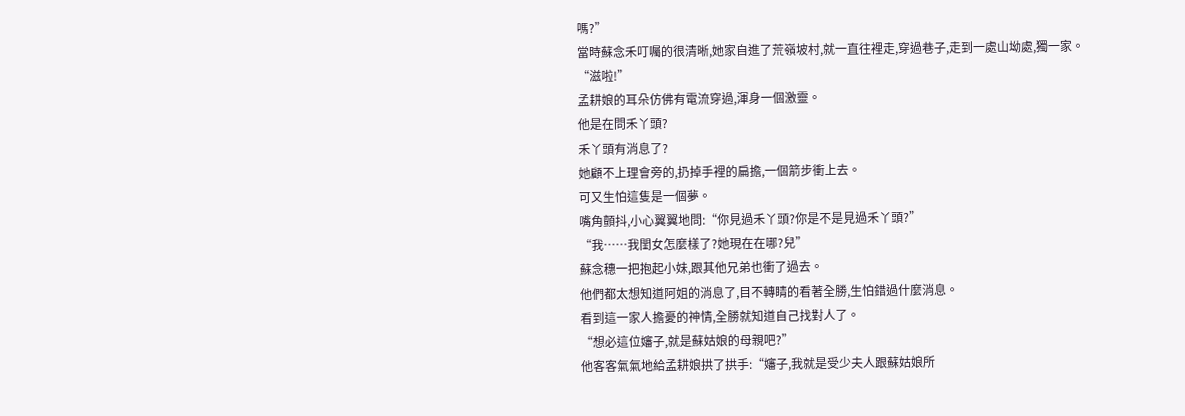嗎?”
當時蘇念禾叮囑的很清晰,她家自進了荒嶺坡村,就一直往裡走,穿過巷子,走到一處山坳處,獨一家。
“滋啦!”
孟耕娘的耳朵仿佛有電流穿過,渾身一個激靈。
他是在問禾丫頭?
禾丫頭有消息了?
她顧不上理會旁的,扔掉手裡的扁擔,一個箭步衝上去。
可又生怕這隻是一個夢。
嘴角顫抖,小心翼翼地問:“你見過禾丫頭?你是不是見過禾丫頭?”
“我……我閨女怎麼樣了?她現在在哪?兒”
蘇念穗一把抱起小妹,跟其他兄弟也衝了過去。
他們都太想知道阿姐的消息了,目不轉睛的看著全勝,生怕錯過什麼消息。
看到這一家人擔憂的神情,全勝就知道自己找對人了。
“想必這位嬸子,就是蘇姑娘的母親吧?”
他客客氣氣地給孟耕娘拱了拱手:“嬸子,我就是受少夫人跟蘇姑娘所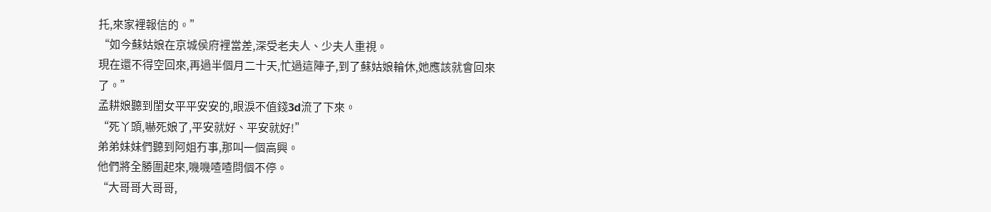托,來家裡報信的。”
“如今蘇姑娘在京城侯府裡當差,深受老夫人、少夫人重視。
現在還不得空回來,再過半個月二十天,忙過這陣子,到了蘇姑娘輪休,她應該就會回來了。”
孟耕娘聽到閨女平平安安的,眼淚不值錢3d流了下來。
“死丫頭,嚇死娘了,平安就好、平安就好!”
弟弟妹妹們聽到阿姐冇事,那叫一個高興。
他們將全勝圍起來,嘰嘰喳喳問個不停。
“大哥哥大哥哥,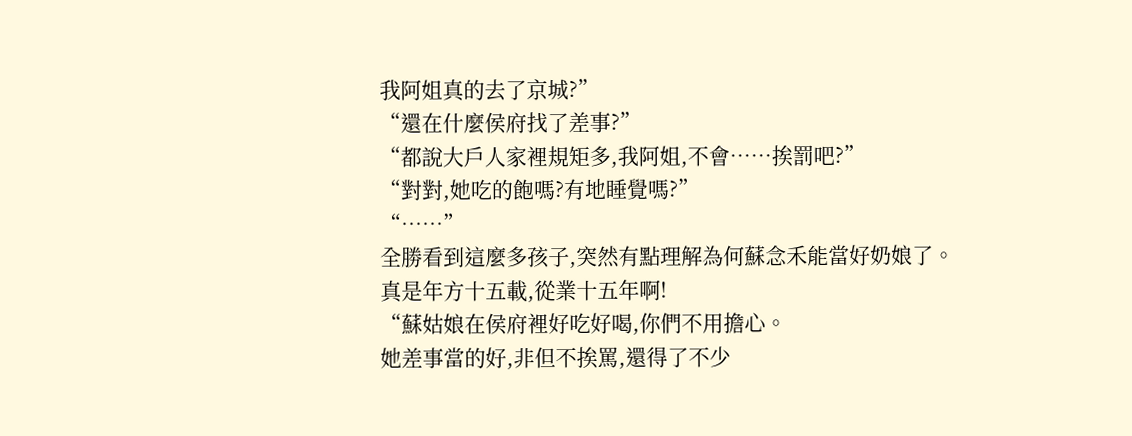我阿姐真的去了京城?”
“還在什麼侯府找了差事?”
“都說大戶人家裡規矩多,我阿姐,不會……挨罰吧?”
“對對,她吃的飽嗎?有地睡覺嗎?”
“……”
全勝看到這麼多孩子,突然有點理解為何蘇念禾能當好奶娘了。
真是年方十五載,從業十五年啊!
“蘇姑娘在侯府裡好吃好喝,你們不用擔心。
她差事當的好,非但不挨罵,還得了不少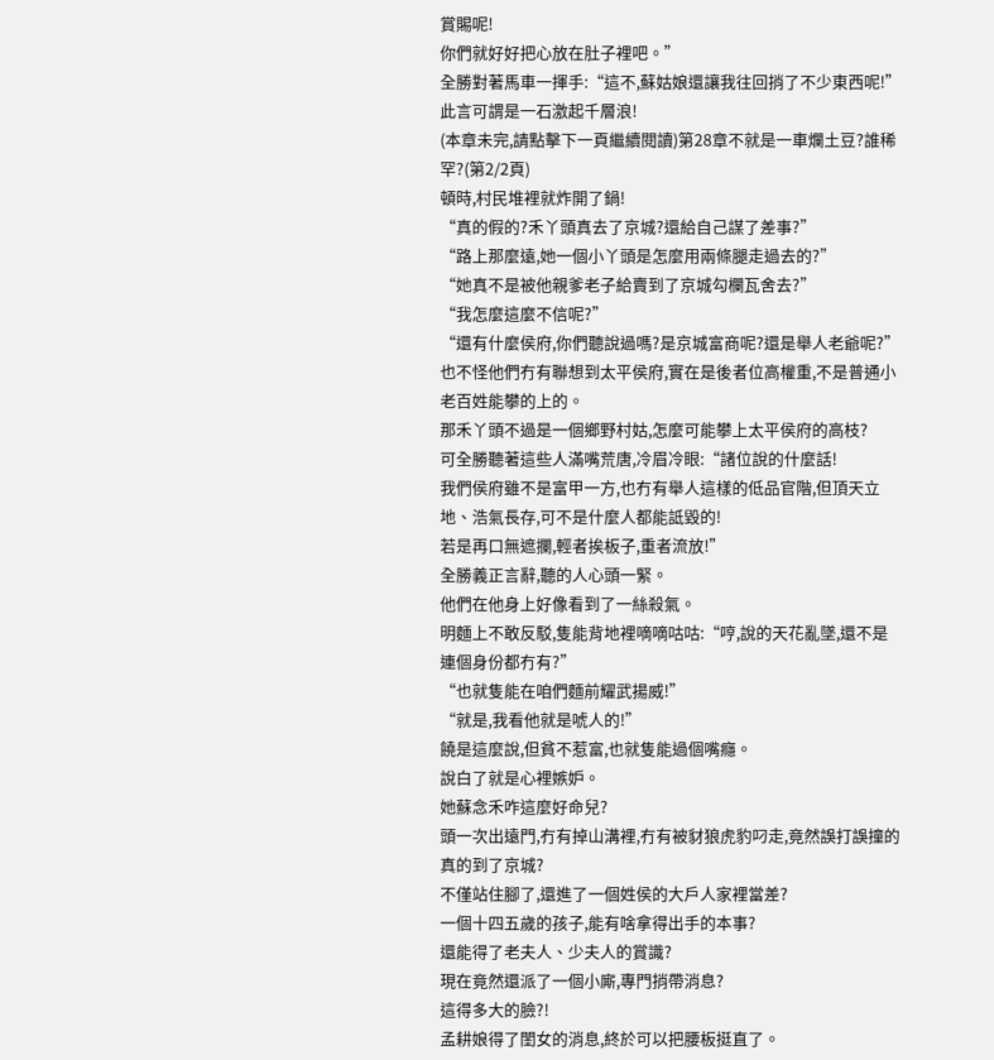賞賜呢!
你們就好好把心放在肚子裡吧。”
全勝對著馬車一揮手:“這不,蘇姑娘還讓我往回捎了不少東西呢!”
此言可謂是一石激起千層浪!
(本章未完,請點擊下一頁繼續閱讀)第28章不就是一車爛土豆?誰稀罕?(第2/2頁)
頓時,村民堆裡就炸開了鍋!
“真的假的?禾丫頭真去了京城?還給自己謀了差事?”
“路上那麼遠,她一個小丫頭是怎麼用兩條腿走過去的?”
“她真不是被他親爹老子給賣到了京城勾欄瓦舍去?”
“我怎麼這麼不信呢?”
“還有什麼侯府,你們聽說過嗎?是京城富商呢?還是舉人老爺呢?”
也不怪他們冇有聯想到太平侯府,實在是後者位高權重,不是普通小老百姓能攀的上的。
那禾丫頭不過是一個鄉野村姑,怎麼可能攀上太平侯府的高枝?
可全勝聽著這些人滿嘴荒唐,冷眉冷眼:“諸位說的什麼話!
我們侯府雖不是富甲一方,也冇有舉人這樣的低品官階,但頂天立地、浩氣長存,可不是什麼人都能詆毀的!
若是再口無遮攔,輕者挨板子,重者流放!”
全勝義正言辭,聽的人心頭一緊。
他們在他身上好像看到了一絲殺氣。
明麵上不敢反駁,隻能背地裡嘀嘀咕咕:“哼,說的天花亂墜,還不是連個身份都冇有?”
“也就隻能在咱們麵前耀武揚威!”
“就是,我看他就是唬人的!”
饒是這麼說,但貧不惹富,也就隻能過個嘴癮。
說白了就是心裡嫉妒。
她蘇念禾咋這麼好命兒?
頭一次出遠門,冇有掉山溝裡,冇有被豺狼虎豹叼走,竟然誤打誤撞的真的到了京城?
不僅站住腳了,還進了一個姓侯的大戶人家裡當差?
一個十四五歲的孩子,能有啥拿得出手的本事?
還能得了老夫人、少夫人的賞識?
現在竟然還派了一個小廝,專門捎帶消息?
這得多大的臉?!
孟耕娘得了閨女的消息,終於可以把腰板挺直了。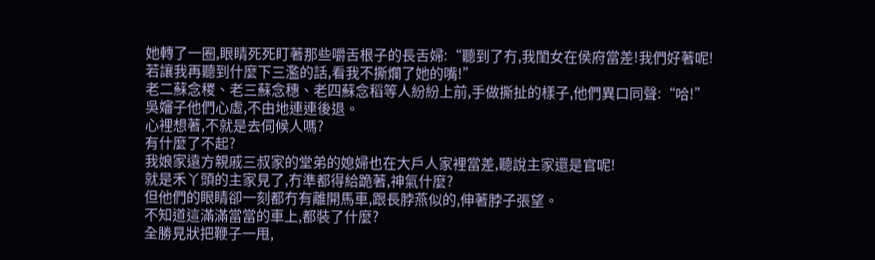她轉了一圈,眼睛死死盯著那些嚼舌根子的長舌婦:“聽到了冇,我閨女在侯府當差!我們好著呢!
若讓我再聽到什麼下三濫的話,看我不撕爛了她的嘴!”
老二蘇念稷、老三蘇念穗、老四蘇念稻等人紛紛上前,手做撕扯的樣子,他們異口同聲:“哈!”
吳嬸子他們心虛,不由地連連後退。
心裡想著,不就是去伺候人嗎?
有什麼了不起?
我娘家遠方親戚三叔家的堂弟的媳婦也在大戶人家裡當差,聽說主家還是官呢!
就是禾丫頭的主家見了,冇準都得給跪著,神氣什麼?
但他們的眼睛卻一刻都冇有離開馬車,跟長脖燕似的,伸著脖子張望。
不知道這滿滿當當的車上,都裝了什麼?
全勝見狀把鞭子一甩,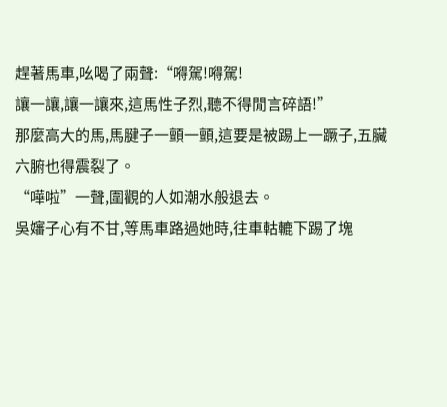趕著馬車,吆喝了兩聲:“嘚駕!嘚駕!
讓一讓,讓一讓來,這馬性子烈,聽不得閒言碎語!”
那麼高大的馬,馬腱子一顫一顫,這要是被踢上一蹶子,五臟六腑也得震裂了。
“嘩啦”一聲,圍觀的人如潮水般退去。
吳嬸子心有不甘,等馬車路過她時,往車軲轆下踢了塊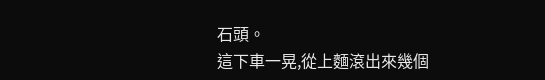石頭。
這下車一晃,從上麵滾出來幾個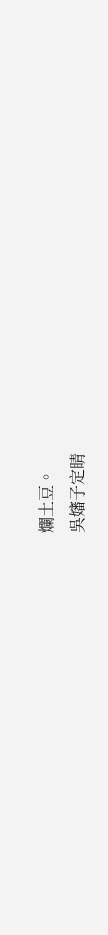爛土豆。
吳嬸子定睛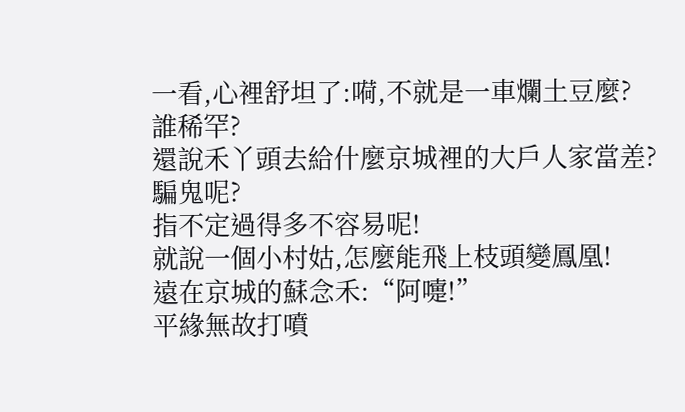一看,心裡舒坦了:嗬,不就是一車爛土豆麼?
誰稀罕?
還說禾丫頭去給什麼京城裡的大戶人家當差?
騙鬼呢?
指不定過得多不容易呢!
就說一個小村姑,怎麼能飛上枝頭變鳳凰!
遠在京城的蘇念禾:“阿嚏!”
平緣無故打噴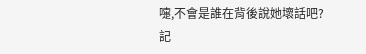嚏,不會是誰在背後說她壞話吧?
記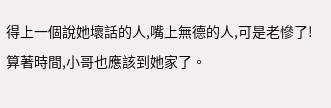得上一個說她壞話的人,嘴上無德的人,可是老慘了!
算著時間,小哥也應該到她家了。